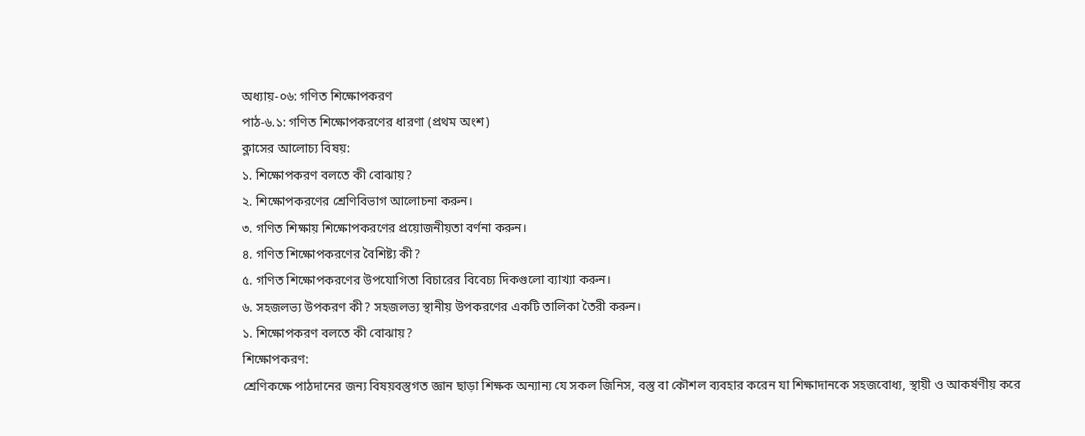অধ্যায়-০৬: গণিত শিক্ষোপকরণ
পাঠ-৬.১: গণিত শিক্ষোপকরণের ধারণা (প্রথম অংশ)
ক্লাসের আলোচ্য বিষয়:
১. শিক্ষোপকরণ বলতে কী বোঝায়?
২. শিক্ষোপকরণের শ্রেণিবিভাগ আলোচনা করুন।
৩. গণিত শিক্ষায় শিক্ষোপকরণের প্রয়োজনীয়তা বর্ণনা করুন।
৪. গণিত শিক্ষোপকরণের বৈশিষ্ট্য কী?
৫. গণিত শিক্ষোপকরণের উপযোগিতা বিচারের বিবেচ্য দিকগুলো ব্যাখ্যা করুন।
৬. সহজলভ্য উপকরণ কী? সহজলভ্য স্থানীয় উপকরণের একটি তালিকা তৈরী করুন।
১. শিক্ষোপকরণ বলতে কী বোঝায়?
শিক্ষোপকরণ:
শ্রেণিকক্ষে পাঠদানের জন্য বিষয়বস্তুগত জ্ঞান ছাড়া শিক্ষক অন্যান্য যে সকল জিনিস, বস্তু বা কৌশল ব্যবহার করেন যা শিক্ষাদানকে সহজবোধ্য, স্থায়ী ও আকর্ষণীয় করে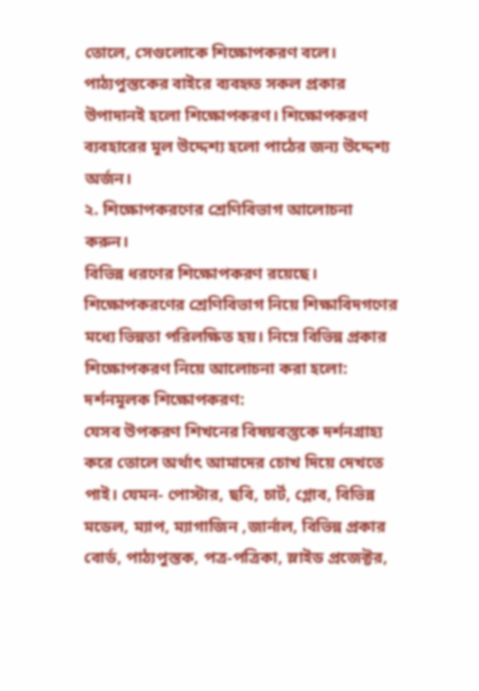তোলে, সেগুলোকে শিক্ষোপকরণ বলে। পাঠ্যপুস্তকের বাইরে ব্যবহৃত সকল প্রকার উপাদানই হলো শিক্ষোপকরণ। শিক্ষোপকরণ ব্যবহারের মূল উদ্দেশ্য হলো পাঠের জন্য উদ্দেশ্য অর্জন।
২. শিক্ষোপকরণের শ্রেণিবিভাগ আলোচনা করুন।
বিভিন্ন ধরণের শিক্ষোপকরণ রয়েছে। শিক্ষোপকরণের শ্রেণিবিভাগ নিয়ে শিক্ষাবিদগণের মধ্যে ভিন্নতা পরিলক্ষিত হয়। নিম্নে বিভিন্ন প্রকার শিক্ষোপকরণ নিয়ে আলোচনা করা হলো:
দর্শনমূলক শিক্ষোপকরণ:
যেসব উপকরণ শিখনের বিষয়বস্তুকে দর্শনগ্রাহ্য করে তোলে অর্থাৎ আমাদের চোখ দিয়ে দেখতে পাই। যেমন- পোস্টার, ছবি, চার্ট, গ্লোব, বিভিন্ন মডেল, ম্যাপ, ম্যাগাজিন ,জার্নাল, বিভিন্ন প্রকার বোর্ড, পাঠ্যপুস্তক, পত্র-পত্রিকা, স্লাইড প্রজেক্টর,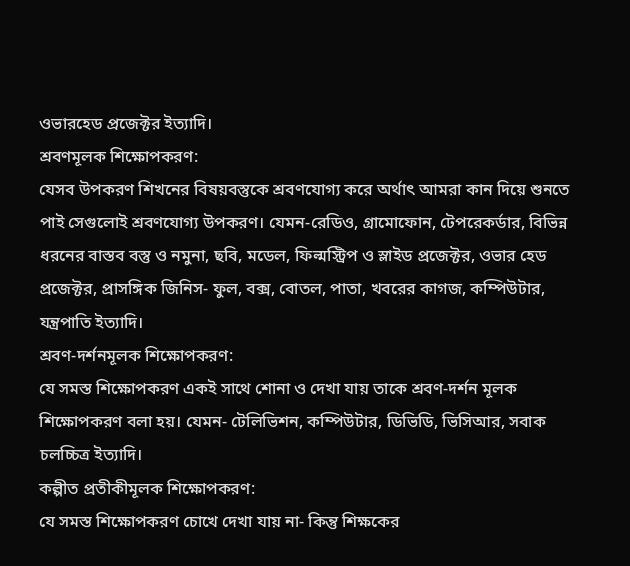ওভারহেড প্রজেক্টর ইত্যাদি।
শ্রবণমূলক শিক্ষোপকরণ:
যেসব উপকরণ শিখনের বিষয়বস্তুকে শ্রবণযোগ্য করে অর্থাৎ আমরা কান দিয়ে শুনতে পাই সেগুলোই শ্রবণযোগ্য উপকরণ। যেমন-রেডিও, গ্রামোফোন, টেপরেকর্ডার, বিভিন্ন ধরনের বাস্তব বস্তু ও নমুনা, ছবি, মডেল, ফিল্মস্ট্রিপ ও স্লাইড প্রজেক্টর, ওভার হেড প্রজেক্টর, প্রাসঙ্গিক জিনিস- ফুল, বক্স, বোতল, পাতা, খবরের কাগজ, কম্পিউটার, যন্ত্রপাতি ইত্যাদি।
শ্রবণ-দর্শনমূলক শিক্ষোপকরণ:
যে সমস্ত শিক্ষোপকরণ একই সাথে শোনা ও দেখা যায় তাকে শ্রবণ-দর্শন মূলক শিক্ষোপকরণ বলা হয়। যেমন- টেলিভিশন, কম্পিউটার, ডিভিডি, ভিসিআর, সবাক চলচ্চিত্র ইত্যাদি।
কল্পীত প্রতীকীমূলক শিক্ষোপকরণ:
যে সমস্ত শিক্ষোপকরণ চোখে দেখা যায় না- কিন্তু শিক্ষকের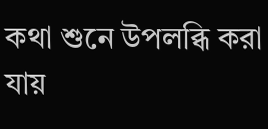কথা শুনে উপলব্ধি করা যায়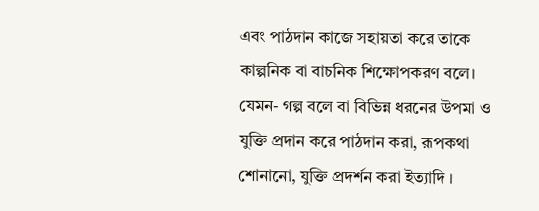এবং পাঠদান কাজে সহায়তা করে তাকে কাল্পনিক বা বাচনিক শিক্ষোপকরণ বলে। যেমন- গল্প বলে বা বিভিন্ন ধরনের উপমা ও যুক্তি প্রদান করে পাঠদান করা, রূপকথা শোনানো, যুক্তি প্রদর্শন করা ইত্যাদি ।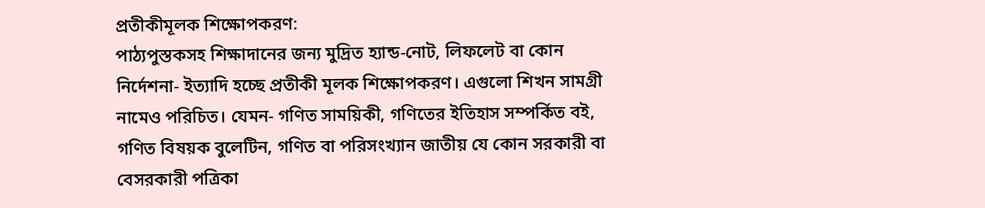প্রতীকীমূলক শিক্ষোপকরণ:
পাঠ্যপুস্তকসহ শিক্ষাদানের জন্য মুদ্রিত হ্যান্ড-নোট, লিফলেট বা কোন নির্দেশনা- ইত্যাদি হচ্ছে প্রতীকী মূলক শিক্ষোপকরণ। এগুলো শিখন সামগ্রী নামেও পরিচিত। যেমন- গণিত সাময়িকী, গণিতের ইতিহাস সম্পর্কিত বই, গণিত বিষয়ক বুলেটিন, গণিত বা পরিসংখ্যান জাতীয় যে কোন সরকারী বা বেসরকারী পত্রিকা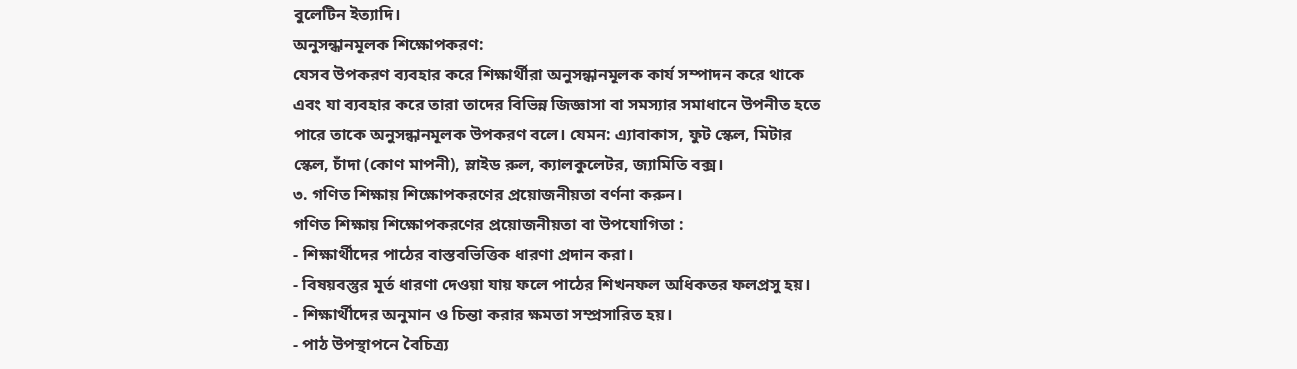বুলেটিন ইত্যাদি।
অনুসন্ধানমূলক শিক্ষোপকরণ:
যেসব উপকরণ ব্যবহার করে শিক্ষার্থীরা অনুসন্ধানমূলক কার্য সম্পাদন করে থাকে এবং যা ব্যবহার করে তারা তাদের বিভিন্ন জিজ্ঞাসা বা সমস্যার সমাধানে উপনীত হতে পারে তাকে অনুসন্ধানমূলক উপকরণ বলে। যেমন: এ্যাবাকাস, ফুট স্কেল, মিটার স্কেল, চাঁদা (কোণ মাপনী), স্লাইড রুল, ক্যালকুলেটর, জ্যামিতি বক্স।
৩. গণিত শিক্ষায় শিক্ষোপকরণের প্রয়োজনীয়তা বর্ণনা করুন।
গণিত শিক্ষায় শিক্ষোপকরণের প্রয়োজনীয়তা বা উপযোগিতা :
- শিক্ষার্থীদের পাঠের বাস্তবভিত্তিক ধারণা প্রদান করা।
- বিষয়বস্তুর মূর্ত ধারণা দেওয়া যায় ফলে পাঠের শিখনফল অধিকতর ফলপ্রসু হয়।
- শিক্ষার্থীদের অনুমান ও চিন্তা করার ক্ষমতা সম্প্রসারিত হয়।
- পাঠ উপস্থাপনে বৈচিত্র্য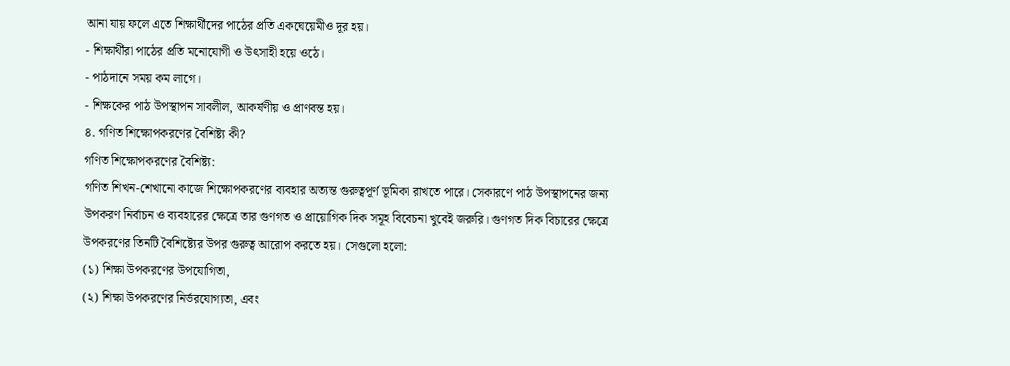আনা যায় ফলে এতে শিক্ষার্থীদের পাঠের প্রতি একঘেয়েমীও দূর হয়।
- শিক্ষার্থীরা পাঠের প্রতি মনোযোগী ও উৎসাহী হয়ে ওঠে।
- পাঠদানে সময় কম লাগে।
- শিক্ষকের পাঠ উপস্থাপন সাবলীল, আকর্ষণীয় ও প্রাণবন্ত হয়।
৪. গণিত শিক্ষোপকরণের বৈশিষ্ট্য কী?
গণিত শিক্ষোপকরণের বৈশিষ্ট্য:
গণিত শিখন-শেখানো কাজে শিক্ষোপকরণের ব্যবহার অত্যন্ত গুরুত্বপূর্ণ ভূমিকা রাখতে পারে। সেকারণে পাঠ উপস্থাপনের জন্য উপকরণ নির্বাচন ও ব্যবহারের ক্ষেত্রে তার গুণগত ও প্রায়োগিক দিক সমূহ বিবেচনা খুবেই জরুরি। গুণগত দিক বিচারের ক্ষেত্রে উপকরণের তিনটি বৈশিষ্ট্যের উপর গুরুত্ব আরোপ করতে হয়। সেগুলো হলো:
(১) শিক্ষা উপকরণের উপযোগিতা,
(২) শিক্ষা উপকরণের নির্ভরযোগ্যতা, এবং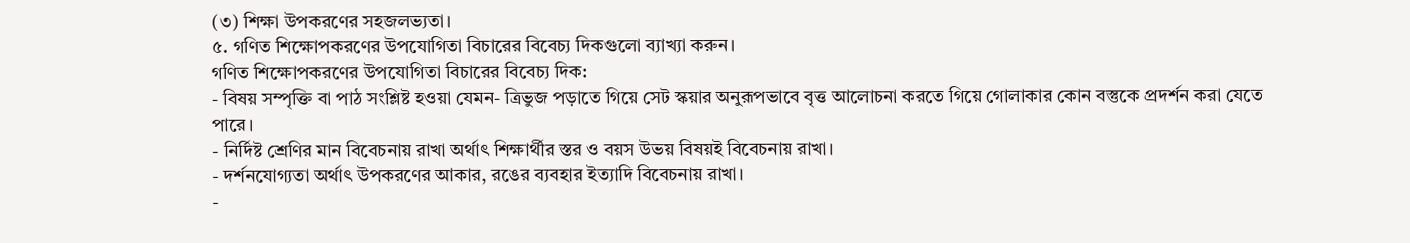(৩) শিক্ষা উপকরণের সহজলভ্যতা।
৫. গণিত শিক্ষোপকরণের উপযোগিতা বিচারের বিবেচ্য দিকগুলো ব্যাখ্যা করুন।
গণিত শিক্ষোপকরণের উপযোগিতা বিচারের বিবেচ্য দিক:
- বিষয় সম্পৃক্তি বা পাঠ সংশ্লিষ্ট হওয়া যেমন- ত্রিভুজ পড়াতে গিয়ে সেট স্কয়ার অনুরূপভাবে বৃত্ত আলোচনা করতে গিয়ে গোলাকার কোন বস্তুকে প্রদর্শন করা যেতে পারে।
- নির্দিষ্ট শ্রেণির মান বিবেচনায় রাখা অর্থাৎ শিক্ষার্থীর স্তর ও বয়স উভয় বিষয়ই বিবেচনায় রাখা।
- দর্শনযোগ্যতা অর্থাৎ উপকরণের আকার, রঙের ব্যবহার ইত্যাদি বিবেচনায় রাখা।
-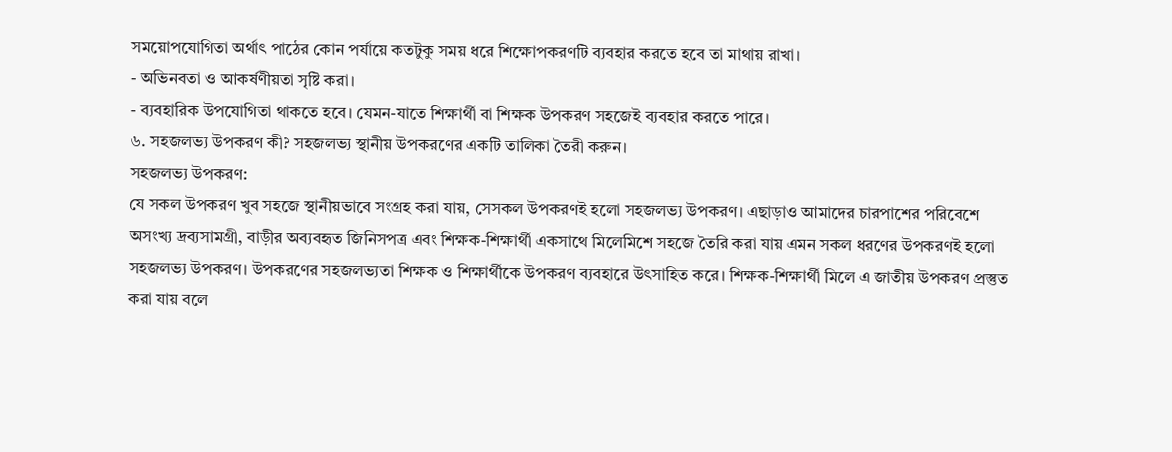সময়োপযোগিতা অর্থাৎ পাঠের কোন পর্যায়ে কতটুকু সময় ধরে শিক্ষোপকরণটি ব্যবহার করতে হবে তা মাথায় রাখা।
- অভিনবতা ও আকর্ষণীয়তা সৃষ্টি করা।
- ব্যবহারিক উপযোগিতা থাকতে হবে। যেমন-যাতে শিক্ষার্থী বা শিক্ষক উপকরণ সহজেই ব্যবহার করতে পারে।
৬. সহজলভ্য উপকরণ কী? সহজলভ্য স্থানীয় উপকরণের একটি তালিকা তৈরী করুন।
সহজলভ্য উপকরণ:
যে সকল উপকরণ খুব সহজে স্থানীয়ভাবে সংগ্রহ করা যায়, সেসকল উপকরণই হলো সহজলভ্য উপকরণ। এছাড়াও আমাদের চারপাশের পরিবেশে অসংখ্য দ্রব্যসামগ্রী, বাড়ীর অব্যবহৃত জিনিসপত্র এবং শিক্ষক-শিক্ষার্থী একসাথে মিলেমিশে সহজে তৈরি করা যায় এমন সকল ধরণের উপকরণই হলো সহজলভ্য উপকরণ। উপকরণের সহজলভ্যতা শিক্ষক ও শিক্ষার্থীকে উপকরণ ব্যবহারে উৎসাহিত করে। শিক্ষক-শিক্ষার্থী মিলে এ জাতীয় উপকরণ প্রস্তুত করা যায় বলে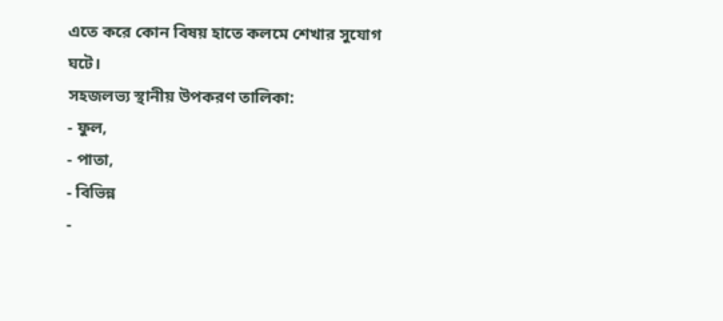এতে করে কোন বিষয় হাতে কলমে শেখার সুযোগ ঘটে।
সহজলভ্য স্থানীয় উপকরণ তালিকা:
- ফুল,
- পাতা,
- বিভিন্ন
-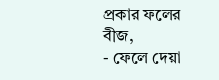প্রকার ফলের বীজ,
- ফেলে দেয়া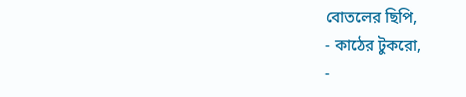বোতলের ছিপি,
- কাঠের টুকরো,
-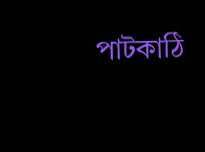পাটকাঠি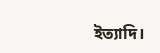ইত্যাদি।